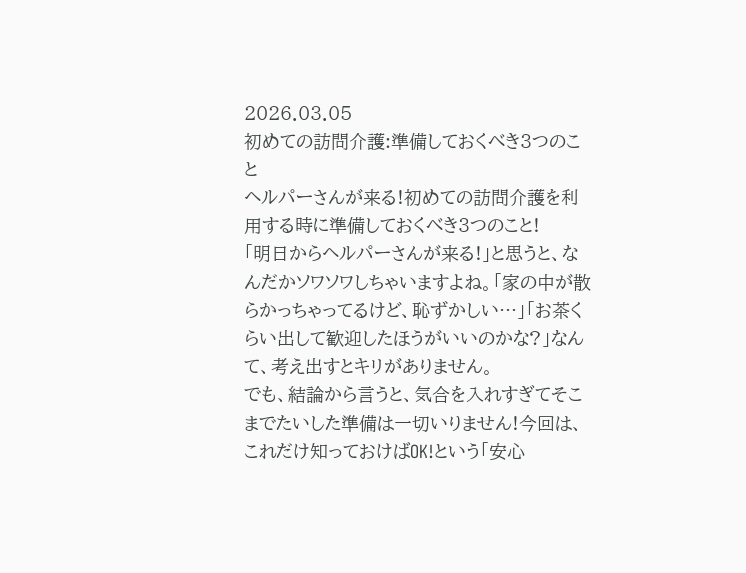2026.03.05
初めての訪問介護:準備しておくべき3つのこと
ヘルパーさんが来る!初めての訪問介護を利用する時に準備しておくべき3つのこと!
「明日からヘルパーさんが来る!」と思うと、なんだかソワソワしちゃいますよね。「家の中が散らかっちゃってるけど、恥ずかしい…」「お茶くらい出して歓迎したほうがいいのかな?」なんて、考え出すとキリがありません。
でも、結論から言うと、気合を入れすぎてそこまでたいした準備は一切いりません!今回は、これだけ知っておけばOK!という「安心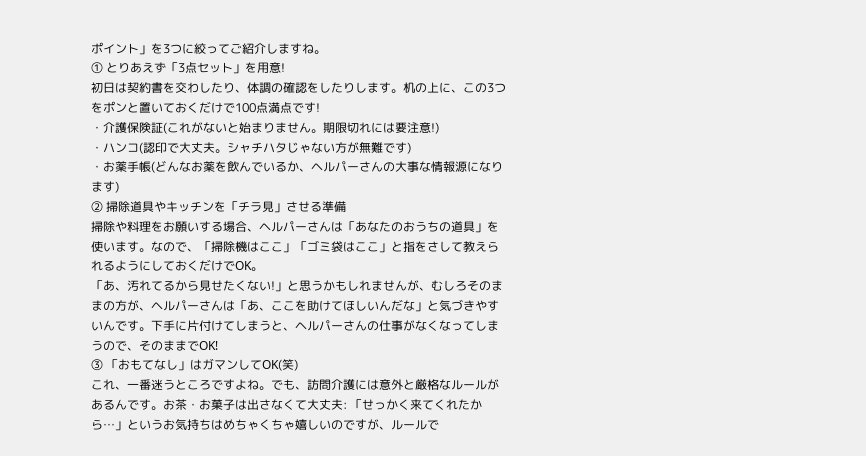ポイント」を3つに絞ってご紹介しますね。
① とりあえず「3点セット」を用意!
初日は契約書を交わしたり、体調の確認をしたりします。机の上に、この3つをポンと置いておくだけで100点満点です!
・介護保険証(これがないと始まりません。期限切れには要注意!)
・ハンコ(認印で大丈夫。シャチハタじゃない方が無難です)
・お薬手帳(どんなお薬を飲んでいるか、ヘルパーさんの大事な情報源になります)
② 掃除道具やキッチンを「チラ見」させる準備
掃除や料理をお願いする場合、ヘルパーさんは「あなたのおうちの道具」を使います。なので、「掃除機はここ」「ゴミ袋はここ」と指をさして教えられるようにしておくだけでOK。
「あ、汚れてるから見せたくない!」と思うかもしれませんが、むしろそのままの方が、ヘルパーさんは「あ、ここを助けてほしいんだな」と気づきやすいんです。下手に片付けてしまうと、ヘルパーさんの仕事がなくなってしまうので、そのままでOK!
③ 「おもてなし」はガマンしてOK(笑)
これ、一番迷うところですよね。でも、訪問介護には意外と厳格なルールがあるんです。お茶・お菓子は出さなくて大丈夫: 「せっかく来てくれたから…」というお気持ちはめちゃくちゃ嬉しいのですが、ルールで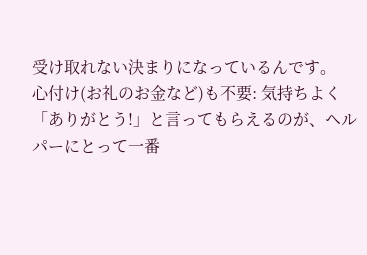受け取れない決まりになっているんです。
心付け(お礼のお金など)も不要: 気持ちよく「ありがとう!」と言ってもらえるのが、ヘルパーにとって一番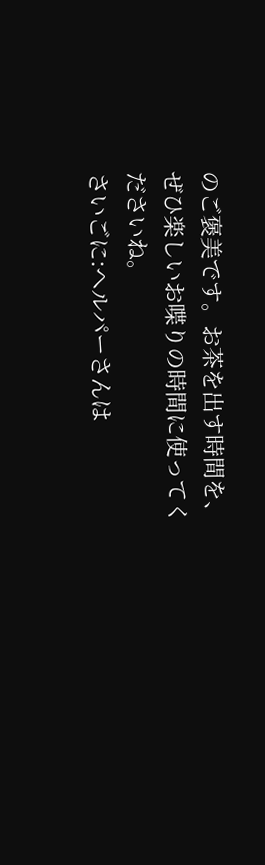のご褒美です。お茶を出す時間を、ぜひ楽しいお喋りの時間に使ってくださいね。
さいごに:ヘルパーさんは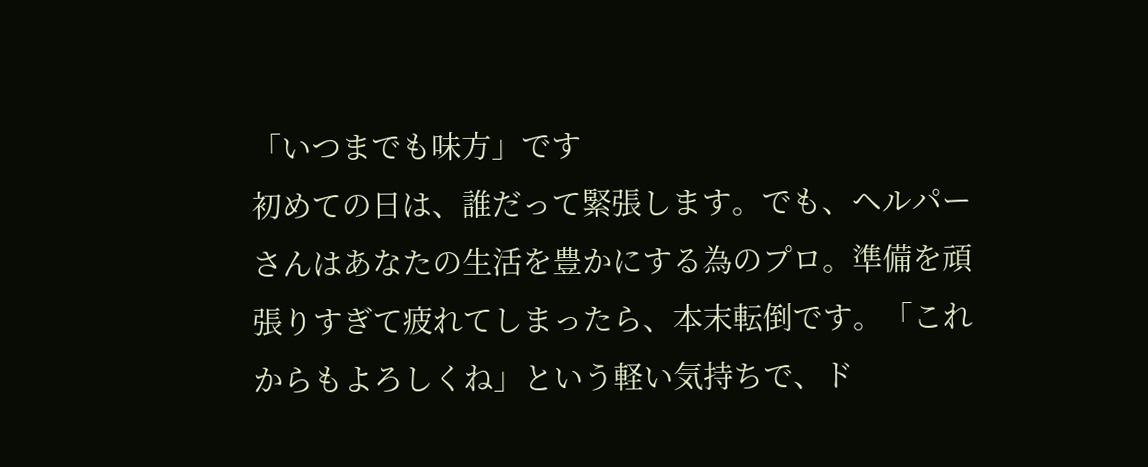「いつまでも味方」です
初めての日は、誰だって緊張します。でも、ヘルパーさんはあなたの生活を豊かにする為のプロ。準備を頑張りすぎて疲れてしまったら、本末転倒です。「これからもよろしくね」という軽い気持ちで、ド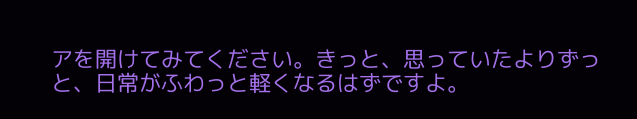アを開けてみてください。きっと、思っていたよりずっと、日常がふわっと軽くなるはずですよ。